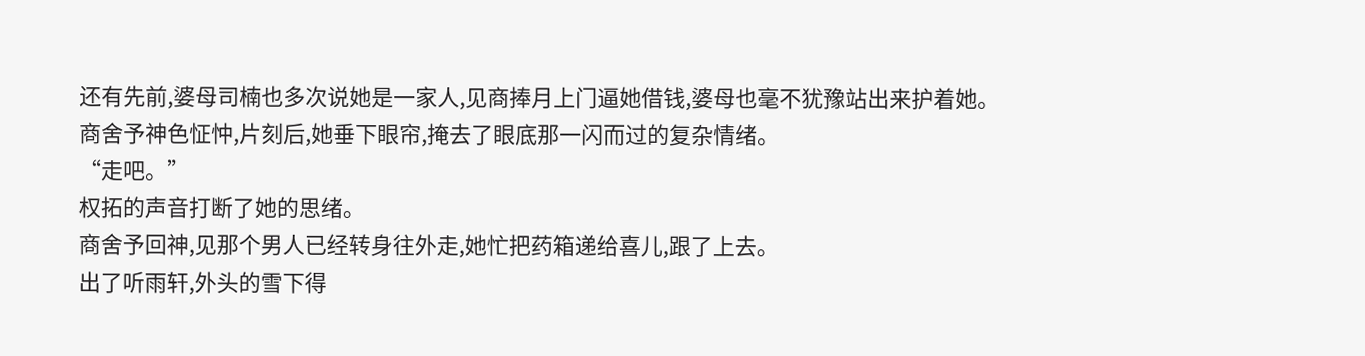还有先前,婆母司楠也多次说她是一家人,见商捧月上门逼她借钱,婆母也毫不犹豫站出来护着她。
商舍予神色怔忡,片刻后,她垂下眼帘,掩去了眼底那一闪而过的复杂情绪。
“走吧。”
权拓的声音打断了她的思绪。
商舍予回神,见那个男人已经转身往外走,她忙把药箱递给喜儿,跟了上去。
出了听雨轩,外头的雪下得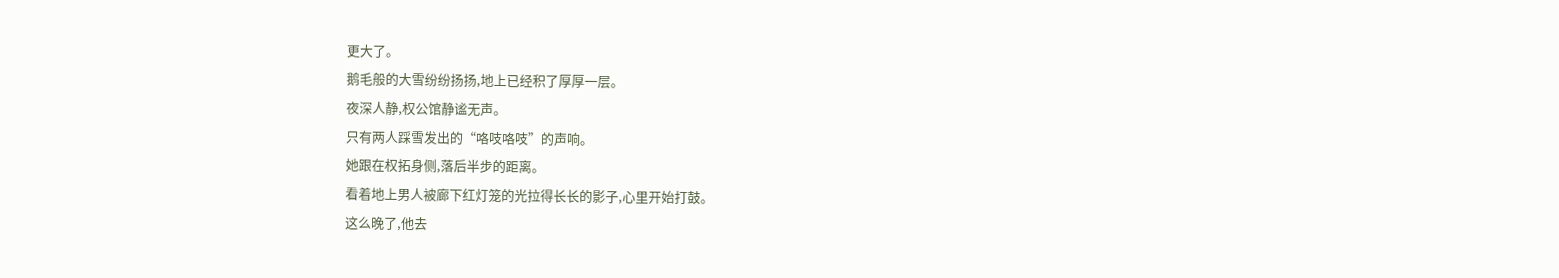更大了。
鹅毛般的大雪纷纷扬扬,地上已经积了厚厚一层。
夜深人静,权公馆静谧无声。
只有两人踩雪发出的“咯吱咯吱”的声响。
她跟在权拓身侧,落后半步的距离。
看着地上男人被廊下红灯笼的光拉得长长的影子,心里开始打鼓。
这么晚了,他去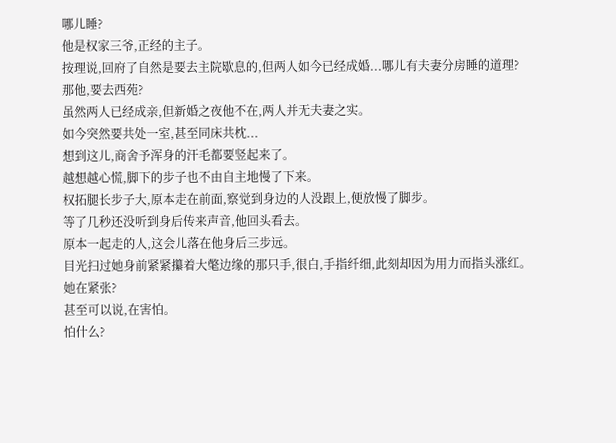哪儿睡?
他是权家三爷,正经的主子。
按理说,回府了自然是要去主院歇息的,但两人如今已经成婚...哪儿有夫妻分房睡的道理?
那他,要去西苑?
虽然两人已经成亲,但新婚之夜他不在,两人并无夫妻之实。
如今突然要共处一室,甚至同床共枕...
想到这儿,商舍予浑身的汗毛都要竖起来了。
越想越心慌,脚下的步子也不由自主地慢了下来。
权拓腿长步子大,原本走在前面,察觉到身边的人没跟上,便放慢了脚步。
等了几秒还没听到身后传来声音,他回头看去。
原本一起走的人,这会儿落在他身后三步远。
目光扫过她身前紧紧攥着大氅边缘的那只手,很白,手指纤细,此刻却因为用力而指头涨红。
她在紧张?
甚至可以说,在害怕。
怕什么?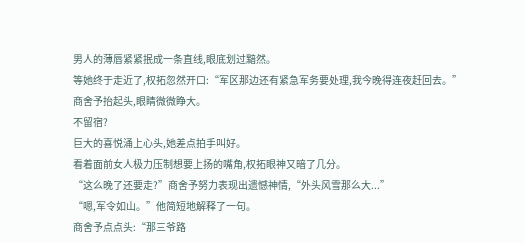男人的薄唇紧紧抿成一条直线,眼底划过黯然。
等她终于走近了,权拓忽然开口:“军区那边还有紧急军务要处理,我今晚得连夜赶回去。”
商舍予抬起头,眼睛微微睁大。
不留宿?
巨大的喜悦涌上心头,她差点拍手叫好。
看着面前女人极力压制想要上扬的嘴角,权拓眼神又暗了几分。
“这么晚了还要走?”商舍予努力表现出遗憾神情,“外头风雪那么大...”
“嗯,军令如山。”他简短地解释了一句。
商舍予点点头:“那三爷路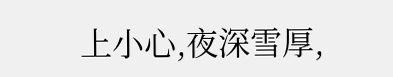上小心,夜深雪厚,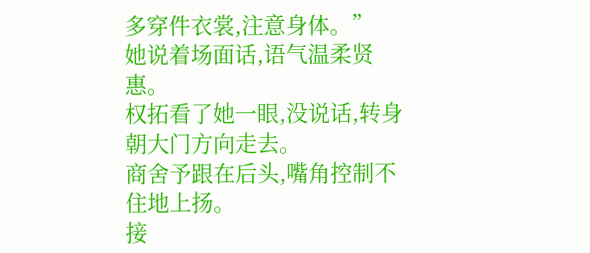多穿件衣裳,注意身体。”
她说着场面话,语气温柔贤惠。
权拓看了她一眼,没说话,转身朝大门方向走去。
商舍予跟在后头,嘴角控制不住地上扬。
接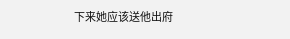下来她应该送他出府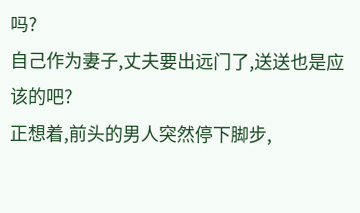吗?
自己作为妻子,丈夫要出远门了,送送也是应该的吧?
正想着,前头的男人突然停下脚步,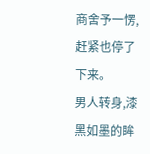商舍予一愣,赶紧也停了下来。
男人转身,漆黑如墨的眸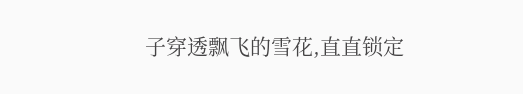子穿透飘飞的雪花,直直锁定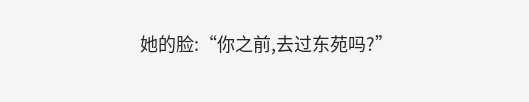她的脸:“你之前,去过东苑吗?”